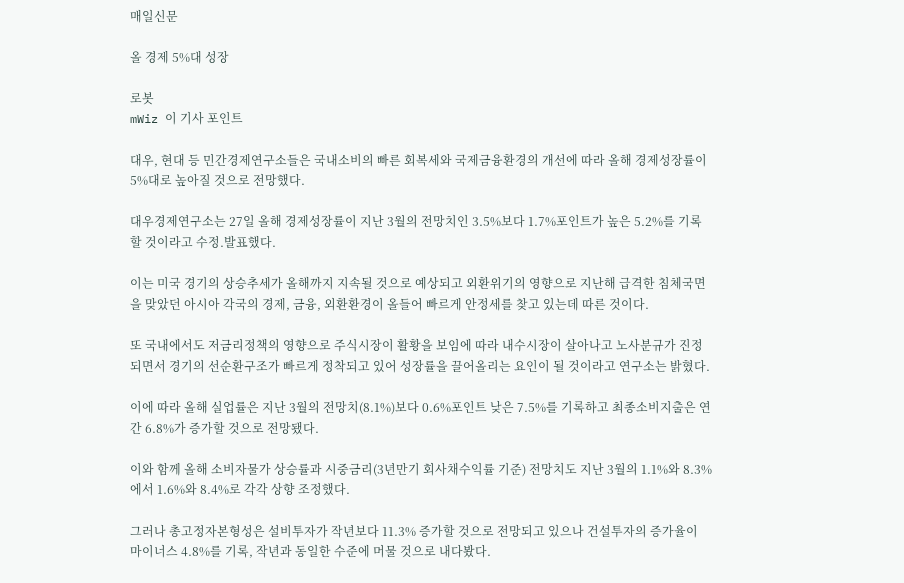매일신문

올 경제 5%대 성장

로봇
mWiz 이 기사 포인트

대우, 현대 등 민간경제연구소들은 국내소비의 빠른 회복세와 국제금융환경의 개선에 따라 올해 경제성장률이 5%대로 높아질 것으로 전망했다.

대우경제연구소는 27일 올해 경제성장률이 지난 3월의 전망치인 3.5%보다 1.7%포인트가 높은 5.2%를 기록할 것이라고 수정.발표했다.

이는 미국 경기의 상승추세가 올해까지 지속될 것으로 예상되고 외환위기의 영향으로 지난해 급격한 침체국면을 맞았던 아시아 각국의 경제, 금융, 외환환경이 올들어 빠르게 안정세를 찾고 있는데 따른 것이다.

또 국내에서도 저금리정책의 영향으로 주식시장이 활황을 보임에 따라 내수시장이 살아나고 노사분규가 진정되면서 경기의 선순환구조가 빠르게 정착되고 있어 성장률을 끌어올리는 요인이 될 것이라고 연구소는 밝혔다.

이에 따라 올해 실업률은 지난 3월의 전망치(8.1%)보다 0.6%포인트 낮은 7.5%를 기록하고 최종소비지출은 연간 6.8%가 증가할 것으로 전망됐다.

이와 함께 올해 소비자물가 상승률과 시중금리(3년만기 회사채수익률 기준) 전망치도 지난 3월의 1.1%와 8.3%에서 1.6%와 8.4%로 각각 상향 조정했다.

그러나 총고정자본형성은 설비투자가 작년보다 11.3% 증가할 것으로 전망되고 있으나 건설투자의 증가율이 마이너스 4.8%를 기록, 작년과 동일한 수준에 머물 것으로 내다봤다.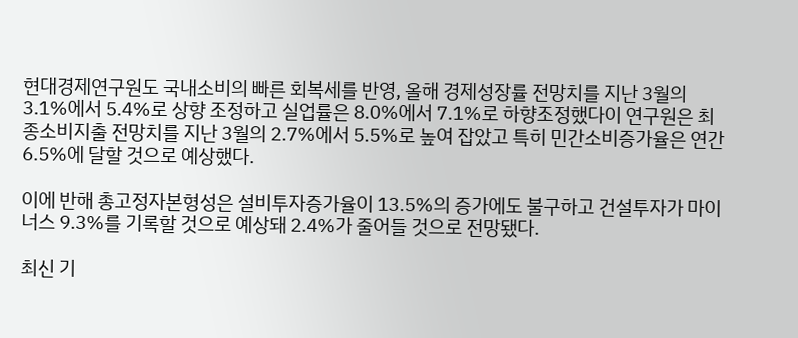현대경제연구원도 국내소비의 빠른 회복세를 반영, 올해 경제성장률 전망치를 지난 3월의 3.1%에서 5.4%로 상향 조정하고 실업률은 8.0%에서 7.1%로 하향조정했다이 연구원은 최종소비지출 전망치를 지난 3월의 2.7%에서 5.5%로 높여 잡았고 특히 민간소비증가율은 연간 6.5%에 달할 것으로 예상했다.

이에 반해 총고정자본형성은 설비투자증가율이 13.5%의 증가에도 불구하고 건설투자가 마이너스 9.3%를 기록할 것으로 예상돼 2.4%가 줄어들 것으로 전망됐다.

최신 기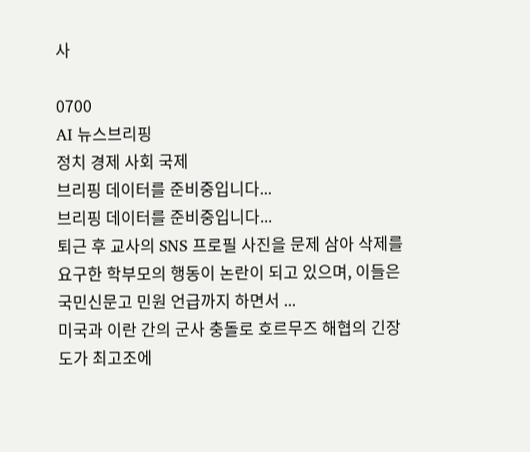사

0700
AI 뉴스브리핑
정치 경제 사회 국제
브리핑 데이터를 준비중입니다...
브리핑 데이터를 준비중입니다...
퇴근 후 교사의 SNS 프로필 사진을 문제 삼아 삭제를 요구한 학부모의 행동이 논란이 되고 있으며, 이들은 국민신문고 민원 언급까지 하면서 ...
미국과 이란 간의 군사 충돌로 호르무즈 해협의 긴장도가 최고조에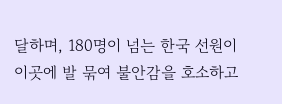달하며, 180명이 넘는 한국 선원이 이곳에 발 묶여 불안감을 호소하고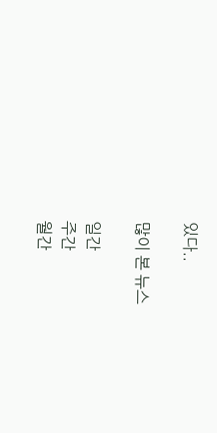있다..

많이 본 뉴스

일간
주간
월간